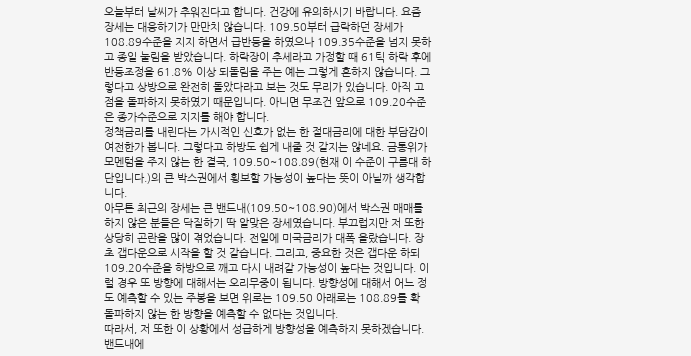오늘부터 날씨가 추워진다고 합니다. 건강에 유의하시기 바랍니다. 요즘 장세는 대응하기가 만만치 않습니다. 109.50부터 급락하던 장세가 108.89수준을 지지 하면서 급반등을 하였으나 109.35수준을 넘지 못하고 종일 눌림을 받았습니다. 하락장이 추세라고 가정할 때 61틱 하락 후에 반등조정을 61.8% 이상 되돌림을 주는 예는 그렇게 흔하지 않습니다. 그렇다고 상방으로 완전히 돌았다라고 보는 것도 무리가 있습니다. 아직 고점을 돌파하지 못하였기 때문입니다. 아니면 무조건 앞으로 109.20수준은 종가수준으로 지지를 해야 합니다.
정책금리를 내린다는 가시적인 신호가 없는 한 절대금리에 대한 부담감이 여전한가 봅니다. 그렇다고 하방도 쉽게 내줄 것 같지는 않네요. 금통위가 모멘텀을 주지 않는 한 결국, 109.50~108.89(현재 이 수준이 구름대 하단입니다.)의 큰 박스권에서 횡보할 가능성이 높다는 뜻이 아닐까 생각합니다.
아무튼 최근의 장세는 큰 밴드내(109.50~108.90)에서 박스권 매매를 하지 않은 분들은 닥질하기 딱 알맞은 장세였습니다. 부끄럽지만 저 또한 상당히 곤란을 많이 겪었습니다. 전일에 미국금리가 대폭 올랐습니다. 장초 갭다운으로 시작을 할 것 같습니다. 그리고, 중요한 것은 갭다운 하되 109.20수준을 하방으로 깨고 다시 내려갈 가능성이 높다는 것입니다. 이럴 경우 또 방향에 대해서는 오리무중이 됩니다. 방향성에 대해서 어느 정도 예측할 수 있는 주봉을 보면 위로는 109.50 아래로는 108.89를 확 돌파하지 않는 한 방향을 예측할 수 없다는 것입니다.
따라서, 저 또한 이 상황에서 성급하게 방향성을 예측하지 못하겠습니다. 밴드내에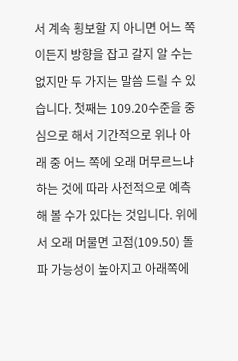서 계속 횡보할 지 아니면 어느 쪽이든지 방향을 잡고 갈지 알 수는 없지만 두 가지는 말씀 드릴 수 있습니다. 첫째는 109.20수준을 중심으로 해서 기간적으로 위나 아래 중 어느 쪽에 오래 머무르느냐 하는 것에 따라 사전적으로 예측해 볼 수가 있다는 것입니다. 위에서 오래 머물면 고점(109.50) 돌파 가능성이 높아지고 아래쪽에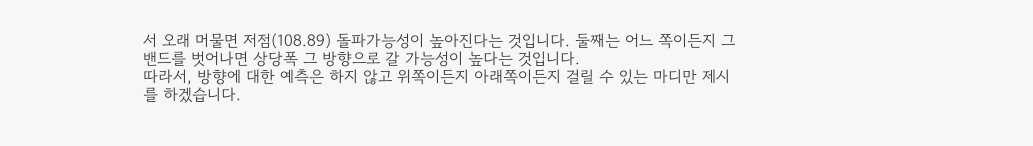서 오래 머물면 저점(108.89) 돌파가능성이 높아진다는 것입니다. 둘째는 어느 쪽이든지 그 밴드를 벗어나면 상당폭 그 방향으로 갈 가능성이 높다는 것입니다.
따라서, 방향에 대한 예측은 하지 않고 위쪽이든지 아래쪽이든지 걸릴 수 있는 마디만 제시를 하겠습니다.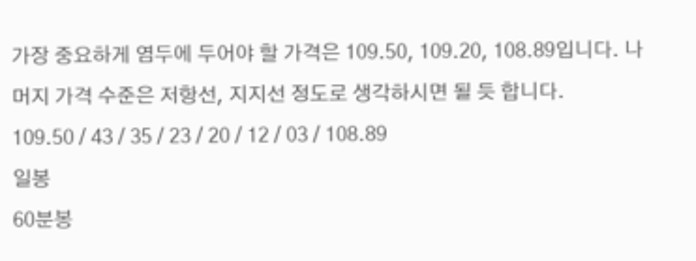가장 중요하게 염두에 두어야 할 가격은 109.50, 109.20, 108.89입니다. 나머지 가격 수준은 저항선, 지지선 정도로 생각하시면 될 듯 합니다.
109.50 / 43 / 35 / 23 / 20 / 12 / 03 / 108.89
일봉
60분봉